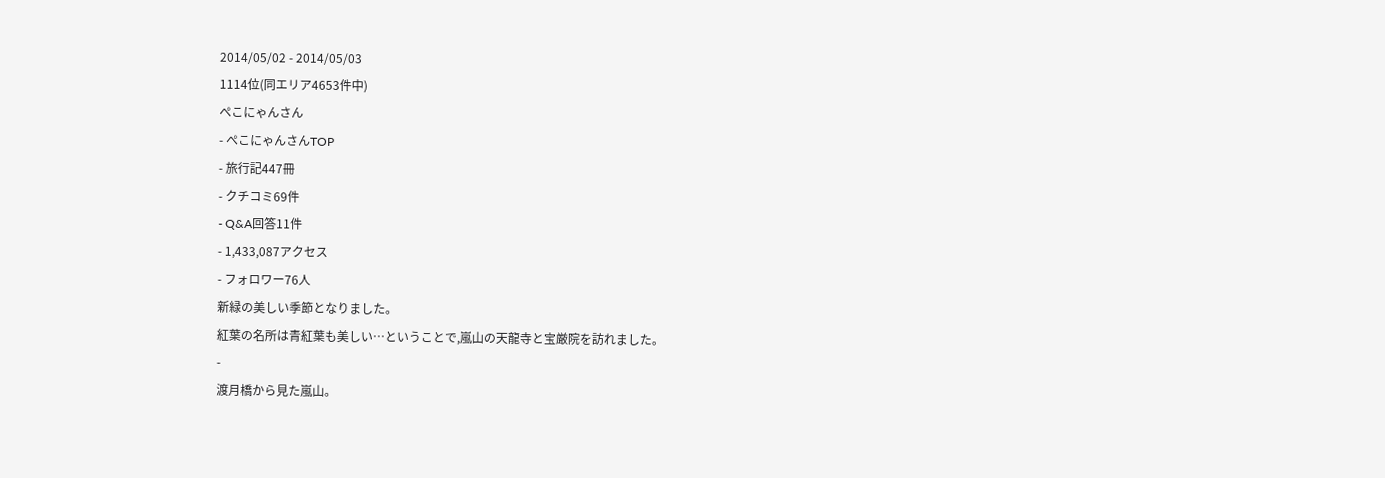2014/05/02 - 2014/05/03
1114位(同エリア4653件中)
ぺこにゃんさん
- ぺこにゃんさんTOP
- 旅行記447冊
- クチコミ69件
- Q&A回答11件
- 1,433,087アクセス
- フォロワー76人
新緑の美しい季節となりました。
紅葉の名所は青紅葉も美しい…ということで,嵐山の天龍寺と宝厳院を訪れました。
-
渡月橋から見た嵐山。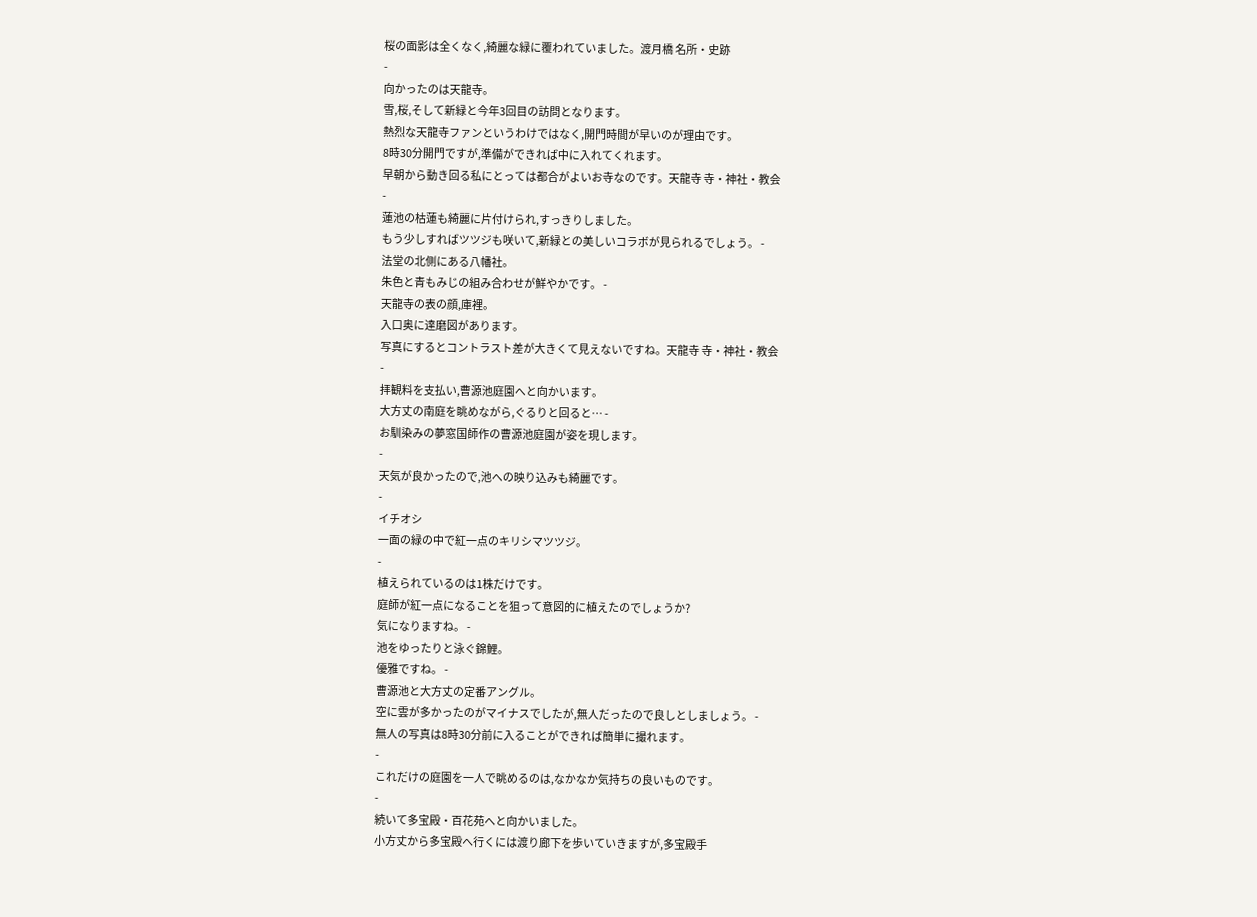桜の面影は全くなく,綺麗な緑に覆われていました。渡月橋 名所・史跡
-
向かったのは天龍寺。
雪,桜,そして新緑と今年3回目の訪問となります。
熱烈な天龍寺ファンというわけではなく,開門時間が早いのが理由です。
8時30分開門ですが,準備ができれば中に入れてくれます。
早朝から動き回る私にとっては都合がよいお寺なのです。天龍寺 寺・神社・教会
-
蓮池の枯蓮も綺麗に片付けられ,すっきりしました。
もう少しすればツツジも咲いて,新緑との美しいコラボが見られるでしょう。 -
法堂の北側にある八幡社。
朱色と青もみじの組み合わせが鮮やかです。 -
天龍寺の表の顔,庫裡。
入口奥に達磨図があります。
写真にするとコントラスト差が大きくて見えないですね。天龍寺 寺・神社・教会
-
拝観料を支払い,曹源池庭園へと向かいます。
大方丈の南庭を眺めながら,ぐるりと回ると… -
お馴染みの夢窓国師作の曹源池庭園が姿を現します。
-
天気が良かったので,池への映り込みも綺麗です。
-
イチオシ
一面の緑の中で紅一点のキリシマツツジ。
-
植えられているのは1株だけです。
庭師が紅一点になることを狙って意図的に植えたのでしょうか?
気になりますね。 -
池をゆったりと泳ぐ錦鯉。
優雅ですね。 -
曹源池と大方丈の定番アングル。
空に雲が多かったのがマイナスでしたが,無人だったので良しとしましょう。 -
無人の写真は8時30分前に入ることができれば簡単に撮れます。
-
これだけの庭園を一人で眺めるのは,なかなか気持ちの良いものです。
-
続いて多宝殿・百花苑へと向かいました。
小方丈から多宝殿へ行くには渡り廊下を歩いていきますが,多宝殿手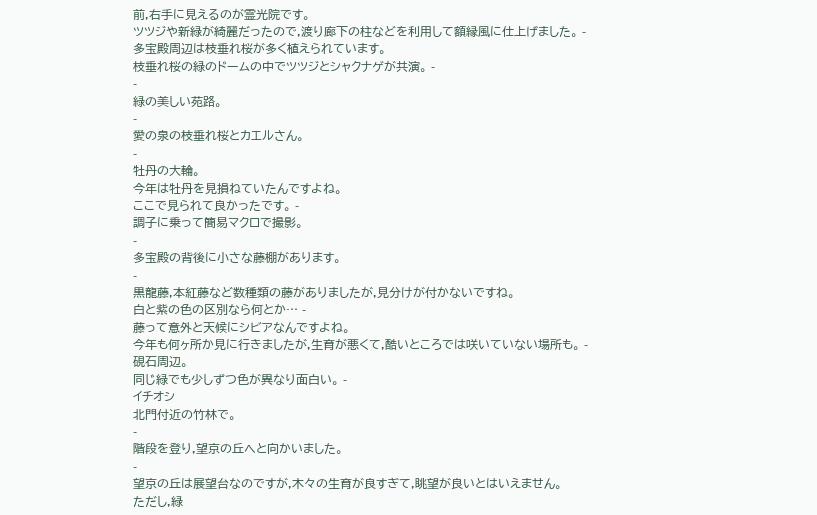前,右手に見えるのが霊光院です。
ツツジや新緑が綺麗だったので,渡り廊下の柱などを利用して額縁風に仕上げました。 -
多宝殿周辺は枝垂れ桜が多く植えられています。
枝垂れ桜の緑のドームの中でツツジとシャクナゲが共演。 -
-
緑の美しい苑路。
-
愛の泉の枝垂れ桜とカエルさん。
-
牡丹の大輪。
今年は牡丹を見損ねていたんですよね。
ここで見られて良かったです。 -
調子に乗って簡易マクロで撮影。
-
多宝殿の背後に小さな藤棚があります。
-
黒龍藤,本紅藤など数種類の藤がありましたが,見分けが付かないですね。
白と紫の色の区別なら何とか… -
藤って意外と天候にシビアなんですよね。
今年も何ヶ所か見に行きましたが,生育が悪くて,酷いところでは咲いていない場所も。 -
硯石周辺。
同じ緑でも少しずつ色が異なり面白い。 -
イチオシ
北門付近の竹林で。
-
階段を登り,望京の丘へと向かいました。
-
望京の丘は展望台なのですが,木々の生育が良すぎて,眺望が良いとはいえません。
ただし,緑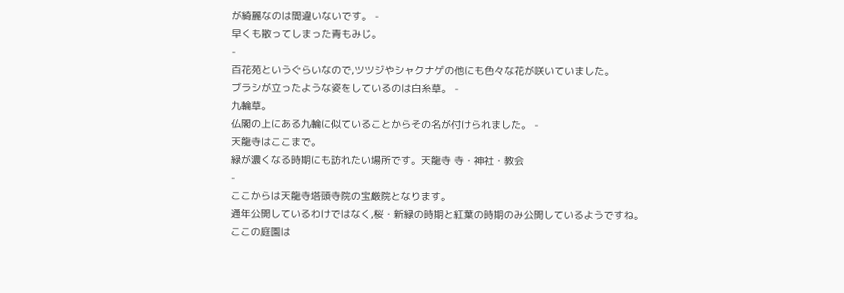が綺麗なのは間違いないです。 -
早くも散ってしまった青もみじ。
-
百花苑というぐらいなので,ツツジやシャクナゲの他にも色々な花が咲いていました。
ブラシが立ったような姿をしているのは白糸草。 -
九輪草。
仏閣の上にある九輪に似ていることからその名が付けられました。 -
天龍寺はここまで。
緑が濃くなる時期にも訪れたい場所です。天龍寺 寺・神社・教会
-
ここからは天龍寺塔頭寺院の宝厳院となります。
通年公開しているわけではなく,桜・新緑の時期と紅葉の時期のみ公開しているようですね。
ここの庭園は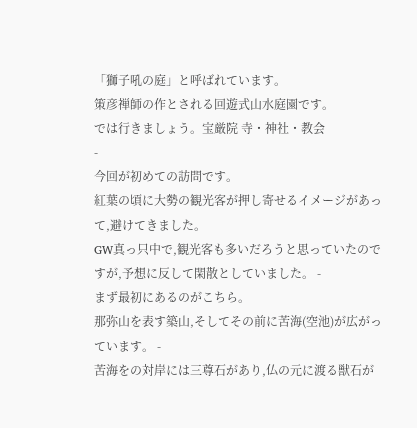「獅子吼の庭」と呼ばれています。
策彦禅師の作とされる回遊式山水庭園です。
では行きましょう。宝厳院 寺・神社・教会
-
今回が初めての訪問です。
紅葉の頃に大勢の観光客が押し寄せるイメージがあって,避けてきました。
GW真っ只中で,観光客も多いだろうと思っていたのですが,予想に反して閑散としていました。 -
まず最初にあるのがこちら。
那弥山を表す築山,そしてその前に苦海(空池)が広がっています。 -
苦海をの対岸には三尊石があり,仏の元に渡る獣石が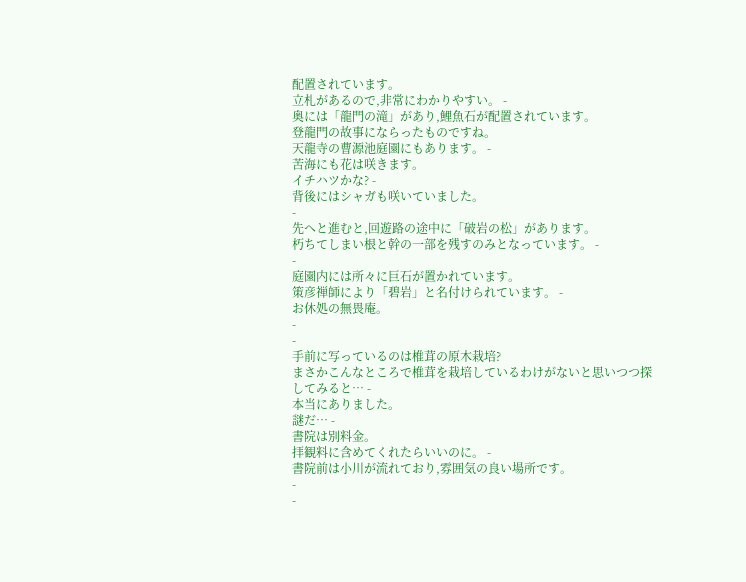配置されています。
立札があるので,非常にわかりやすい。 -
奥には「龍門の滝」があり,鯉魚石が配置されています。
登龍門の故事にならったものですね。
天龍寺の曹源池庭園にもあります。 -
苦海にも花は咲きます。
イチハツかな? -
背後にはシャガも咲いていました。
-
先へと進むと,回遊路の途中に「破岩の松」があります。
朽ちてしまい根と幹の一部を残すのみとなっています。 -
-
庭園内には所々に巨石が置かれています。
策彦禅師により「碧岩」と名付けられています。 -
お休処の無畏庵。
-
-
手前に写っているのは椎茸の原木栽培?
まさかこんなところで椎茸を栽培しているわけがないと思いつつ探してみると… -
本当にありました。
謎だ… -
書院は別料金。
拝観料に含めてくれたらいいのに。 -
書院前は小川が流れており,雰囲気の良い場所です。
-
-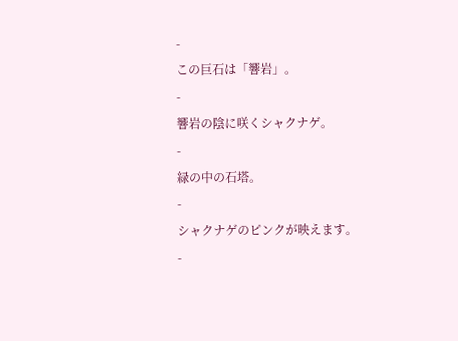-
この巨石は「響岩」。
-
響岩の陰に咲くシャクナゲ。
-
緑の中の石塔。
-
シャクナゲのピンクが映えます。
-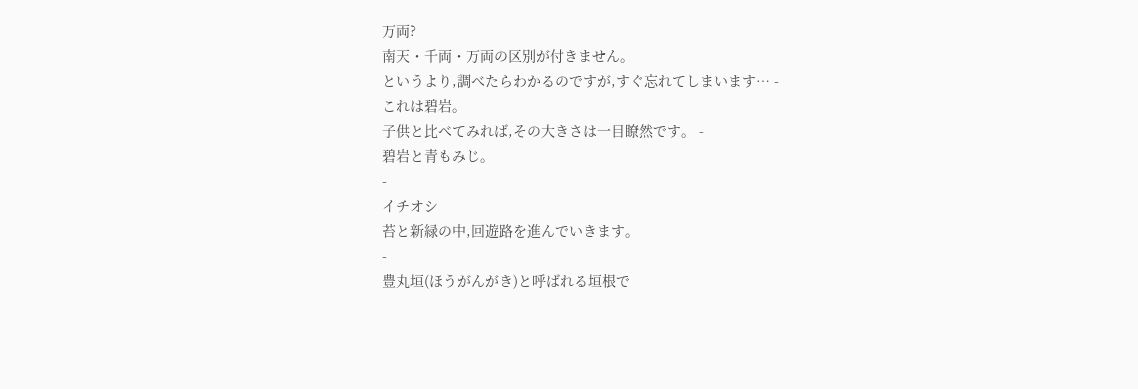万両?
南天・千両・万両の区別が付きません。
というより,調べたらわかるのですが,すぐ忘れてしまいます… -
これは碧岩。
子供と比べてみれば,その大きさは一目瞭然です。 -
碧岩と青もみじ。
-
イチオシ
苔と新緑の中,回遊路を進んでいきます。
-
豊丸垣(ほうがんがき)と呼ばれる垣根で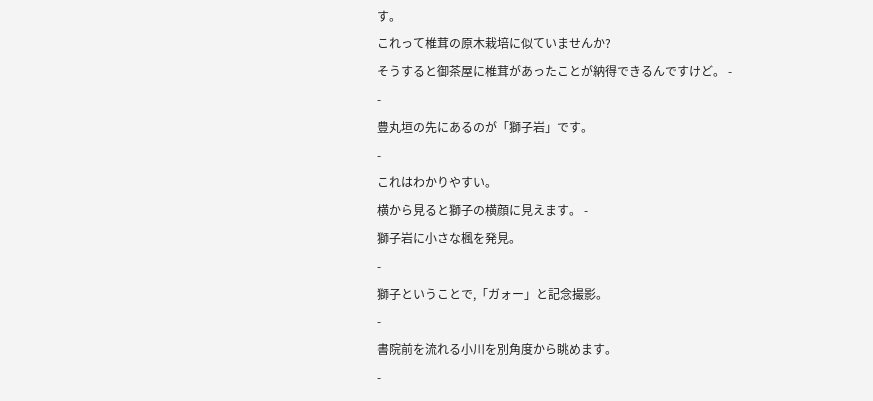す。
これって椎茸の原木栽培に似ていませんか?
そうすると御茶屋に椎茸があったことが納得できるんですけど。 -
-
豊丸垣の先にあるのが「獅子岩」です。
-
これはわかりやすい。
横から見ると獅子の横顔に見えます。 -
獅子岩に小さな楓を発見。
-
獅子ということで,「ガォー」と記念撮影。
-
書院前を流れる小川を別角度から眺めます。
-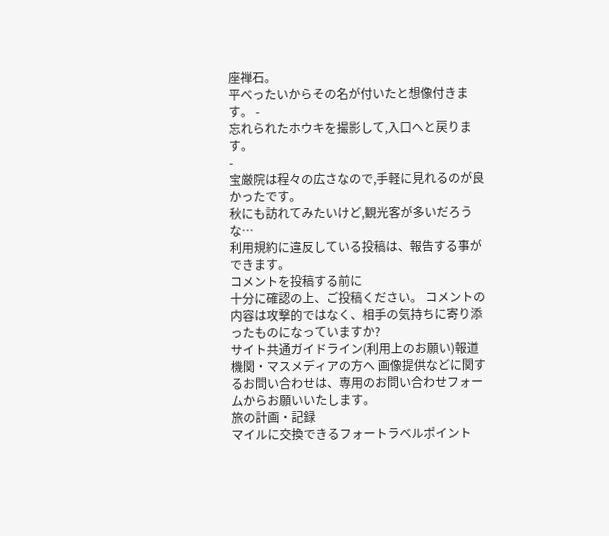座禅石。
平べったいからその名が付いたと想像付きます。 -
忘れられたホウキを撮影して,入口へと戻ります。
-
宝厳院は程々の広さなので,手軽に見れるのが良かったです。
秋にも訪れてみたいけど,観光客が多いだろうな…
利用規約に違反している投稿は、報告する事ができます。
コメントを投稿する前に
十分に確認の上、ご投稿ください。 コメントの内容は攻撃的ではなく、相手の気持ちに寄り添ったものになっていますか?
サイト共通ガイドライン(利用上のお願い)報道機関・マスメディアの方へ 画像提供などに関するお問い合わせは、専用のお問い合わせフォームからお願いいたします。
旅の計画・記録
マイルに交換できるフォートラベルポイント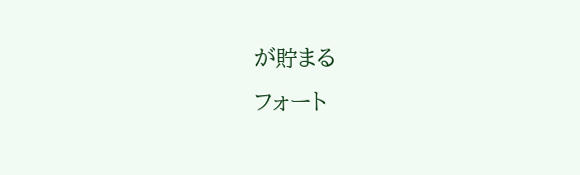が貯まる
フォート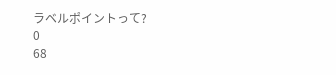ラベルポイントって?
0
68